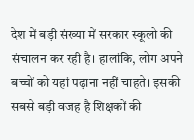देश में बड़ी संख्या में सरकार स्कूलो की संचालन कर रही है। हालांकि, लोग अपने बच्चों को यहां पढ़ाना नहीं चाहते। इसकी सबसे बड़ी वजह है शिक्षकों की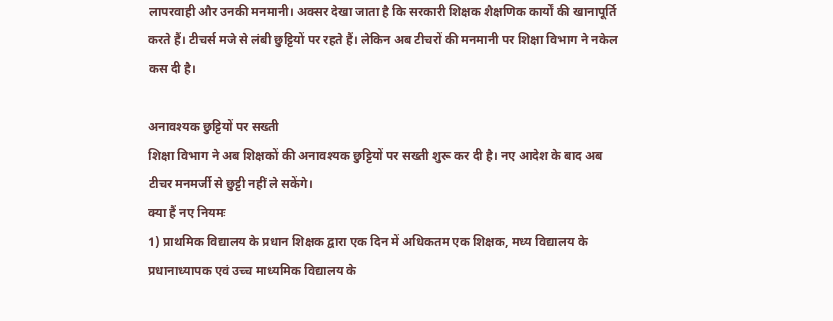लापरवाही और उनकी मनमानी। अक्सर देखा जाता है कि सरकारी शिक्षक शैक्षणिक कार्यों की खानापूर्ति करते हैं। टीचर्स मजे से लंबी छुट्टियों पर रहते हैं। लेकिन अब टीचरों की मनमानी पर शिक्षा विभाग ने नकेल कस दी है।

अनावश्यक छुट्टियों पर सख्ती
शिक्षा विभाग ने अब शिक्षकों की अनावश्यक छुट्टियों पर सख्ती शुरू कर दी है। नए आदेश के बाद अब टीचर मनमर्जी से छुट्टी नहीं ले सकेंगे।
क्या हैं नए नियमः
1) प्राथमिक विद्यालय के प्रधान शिक्षक द्वारा एक दिन में अधिकतम एक शिक्षक, मध्य विद्यालय के प्रधानाध्यापक एवं उच्च माध्यमिक विद्यालय के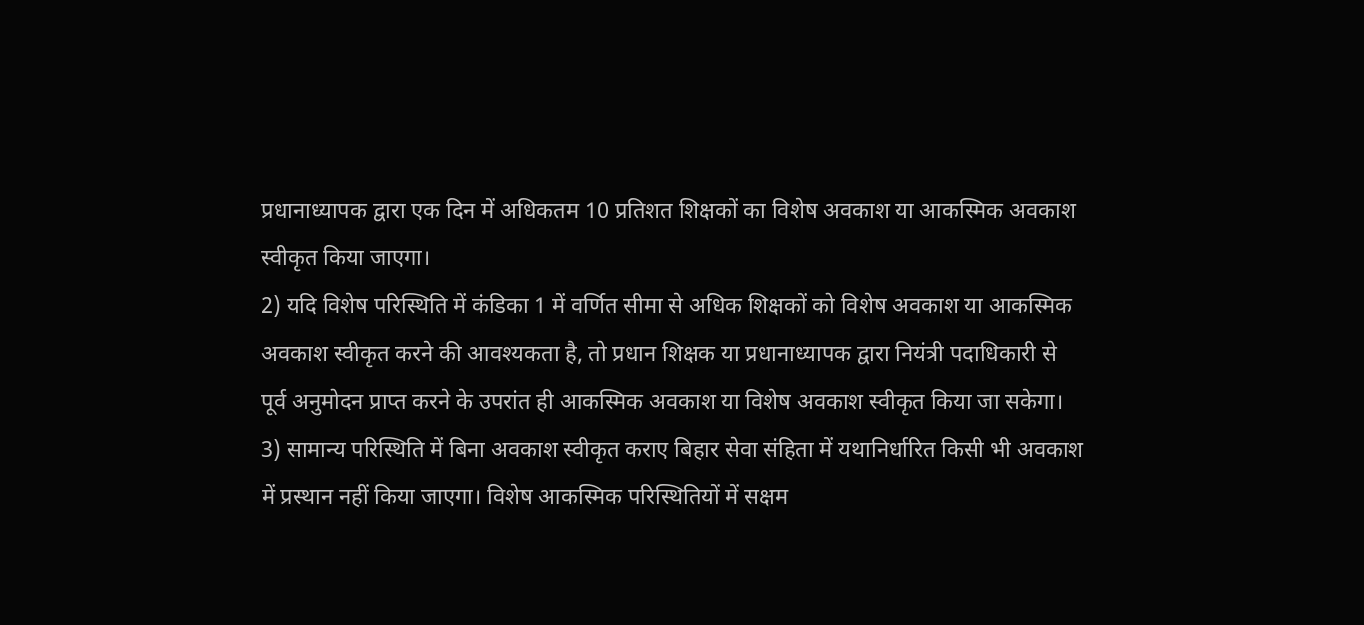प्रधानाध्यापक द्वारा एक दिन में अधिकतम 10 प्रतिशत शिक्षकों का विशेष अवकाश या आकस्मिक अवकाश स्वीकृत किया जाएगा।
2) यदि विशेष परिस्थिति में कंडिका 1 में वर्णित सीमा से अधिक शिक्षकों को विशेष अवकाश या आकस्मिक अवकाश स्वीकृत करने की आवश्यकता है, तो प्रधान शिक्षक या प्रधानाध्यापक द्वारा नियंत्री पदाधिकारी से पूर्व अनुमोदन प्राप्त करने के उपरांत ही आकस्मिक अवकाश या विशेष अवकाश स्वीकृत किया जा सकेगा।
3) सामान्य परिस्थिति में बिना अवकाश स्वीकृत कराए बिहार सेवा संहिता में यथानिर्धारित किसी भी अवकाश में प्रस्थान नहीं किया जाएगा। विशेष आकस्मिक परिस्थितियों में सक्षम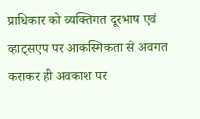प्राधिकार को व्यक्तिगत दूरभाष एवं व्हाट्सएप पर आकस्मिकता से अवगत कराकर ही अवकाश पर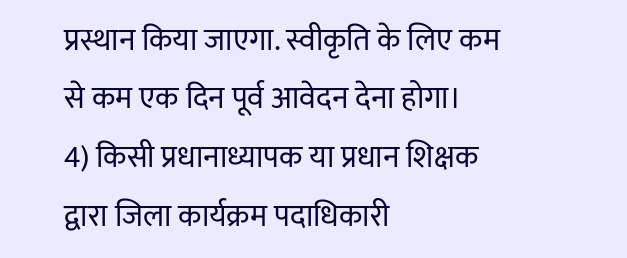प्रस्थान किया जाएगा. स्वीकृति के लिए कम से कम एक दिन पूर्व आवेदन देना होगा।
4) किसी प्रधानाध्यापक या प्रधान शिक्षक द्वारा जिला कार्यक्रम पदाधिकारी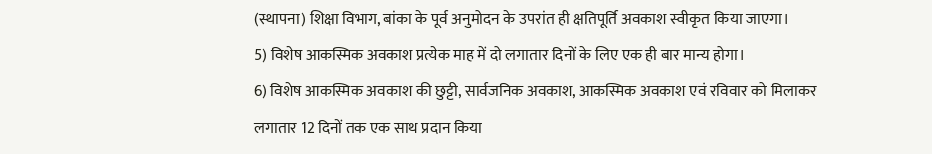(स्थापना) शिक्षा विभाग, बांका के पूर्व अनुमोदन के उपरांत ही क्षतिपूर्ति अवकाश स्वीकृत किया जाएगा।
5) विशेष आकस्मिक अवकाश प्रत्येक माह में दो लगातार दिनों के लिए एक ही बार मान्य होगा।
6) विशेष आकस्मिक अवकाश की छुट्टी, सार्वजनिक अवकाश, आकस्मिक अवकाश एवं रविवार को मिलाकर लगातार 12 दिनों तक एक साथ प्रदान किया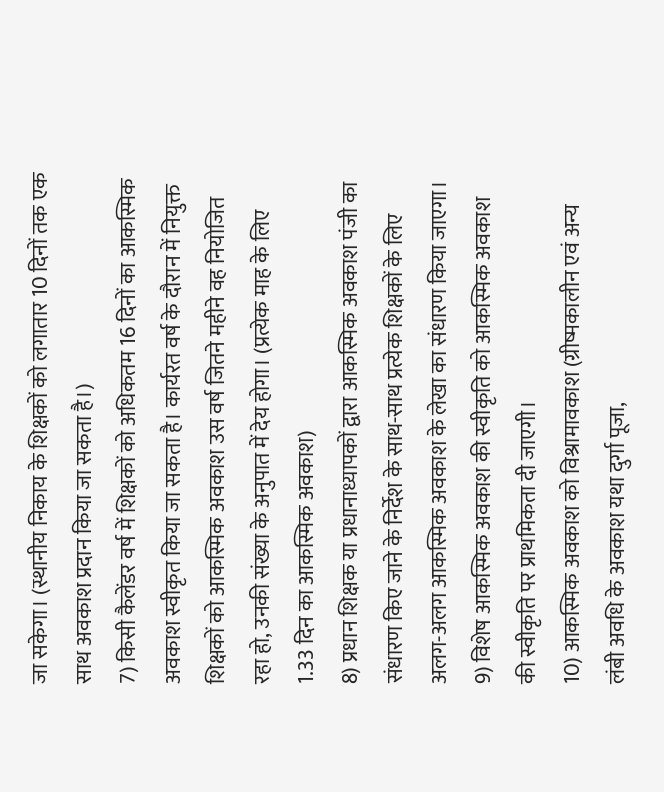जा सकेगा। (स्थानीय निकाय के शिक्षकों को लगातार 10 दिनों तक एक साथ अवकाश प्रदान किया जा सकता है।)
7) किसी कैलेंडर वर्ष में शिक्षकों को अधिकतम 16 दिनों का आकस्मिक अवकाश स्वीकृत किया जा सकता है। कार्यरत वर्ष के दौरान में नियुक्त शिक्षकों को आकस्मिक अवकाश उस वर्ष जितने महीने वह नियोजित रहा हो, उनकी संख्या के अनुपात में देय होगा। (प्रत्येक माह के लिए 1.33 दिन का आकस्मिक अवकाश)
8) प्रधान शिक्षक या प्रधानाध्यापकों द्वारा आकस्मिक अवकाश पंजी का संधारण किए जाने के निर्देश के साथ-साथ प्रत्येक शिक्षकों के लिए अलग-अलग आकस्मिक अवकाश के लेखा का संधारण किया जाएगा।
9) विशेष आकस्मिक अवकाश की स्वीकृति को आकस्मिक अवकाश की स्वीकृति पर प्राथमिकता दी जाएगी।
10) आकस्मिक अवकाश को विश्रामावकाश (ग्रीष्मकालीन एवं अन्य लंबी अवधि के अवकाश यथा दुर्गा पूजा,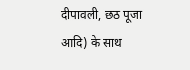दीपावली, छठ पूजा आदि) के साथ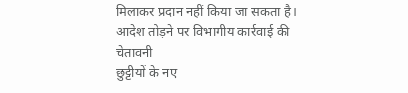मिलाकर प्रदान नहीं किया जा सकता है।
आदेश तोड़ने पर विभागीय कार्रवाई की चेतावनी
छुट्टीयों के नए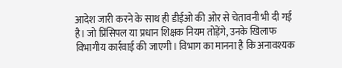आदेश जारी करने के साथ ही डीईओ की ओर से चेतावनी भी दी गई है। जो प्रिंसिपल या प्रधान शिक्षक नियम तोड़ेंगे, उनके खिलाफ विभागीय कार्रवाई की जाएगी। विभाग का मानना है कि अनावश्यक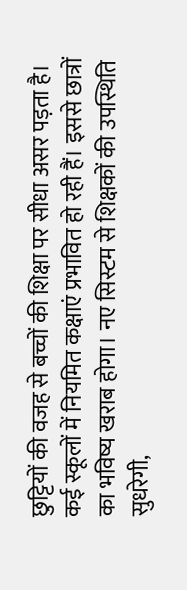छुट्टियों की वजह से बच्चों की शिक्षा पर सीधा असर पड़ता है। कई स्कूलों में नियमित कक्षाएं प्रभावित हो रही हैं। इससे छात्रों का भविष्य खराब होगा। नए सिस्टम से शिक्षकों की उपस्थिति सुधरेगी,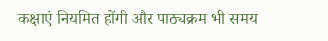कक्षाएं नियमित होंगी और पाठ्यक्रम भी समय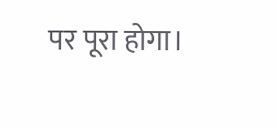पर पूरा होगा।